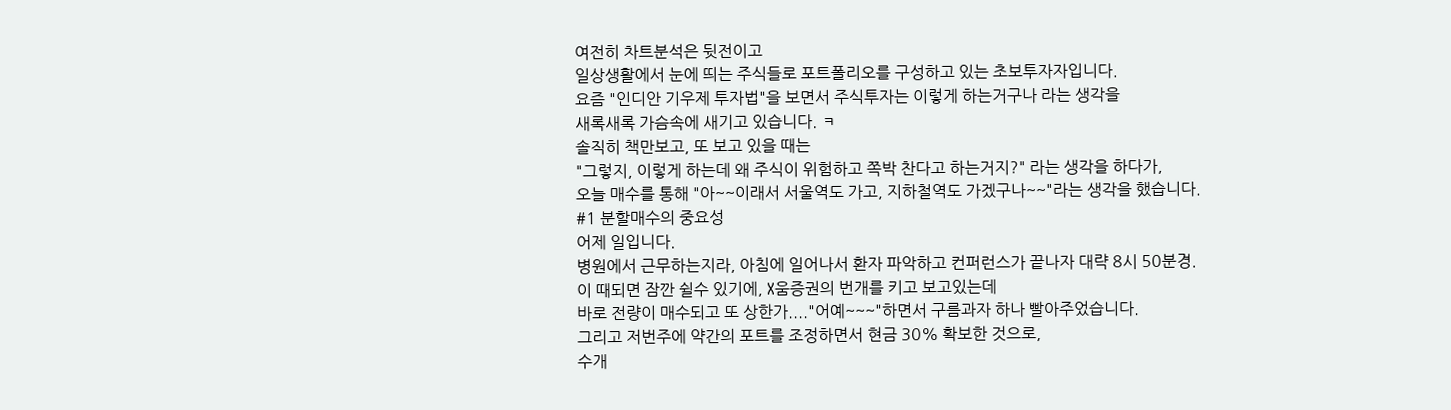여전히 차트분석은 뒷전이고
일상생활에서 눈에 띄는 주식들로 포트폴리오를 구성하고 있는 초보투자자입니다.
요즘 "인디안 기우제 투자법"을 보면서 주식투자는 이렇게 하는거구나 라는 생각을
새록새록 가슴속에 새기고 있습니다. ㅋ
솔직히 책만보고, 또 보고 있을 때는
"그렇지, 이렇게 하는데 왜 주식이 위험하고 쪽박 찬다고 하는거지?" 라는 생각을 하다가,
오늘 매수를 통해 "아~~이래서 서울역도 가고, 지하철역도 가겠구나~~"라는 생각을 했습니다.
#1 분할매수의 중요성
어제 일입니다.
병원에서 근무하는지라, 아침에 일어나서 환자 파악하고 컨퍼런스가 끝나자 대략 8시 50분경.
이 때되면 잠깐 쉴수 있기에, X움증권의 번개를 키고 보고있는데
바로 전량이 매수되고 또 상한가...."어예~~~"하면서 구름과자 하나 빨아주었습니다.
그리고 저번주에 약간의 포트를 조정하면서 현금 30% 확보한 것으로,
수개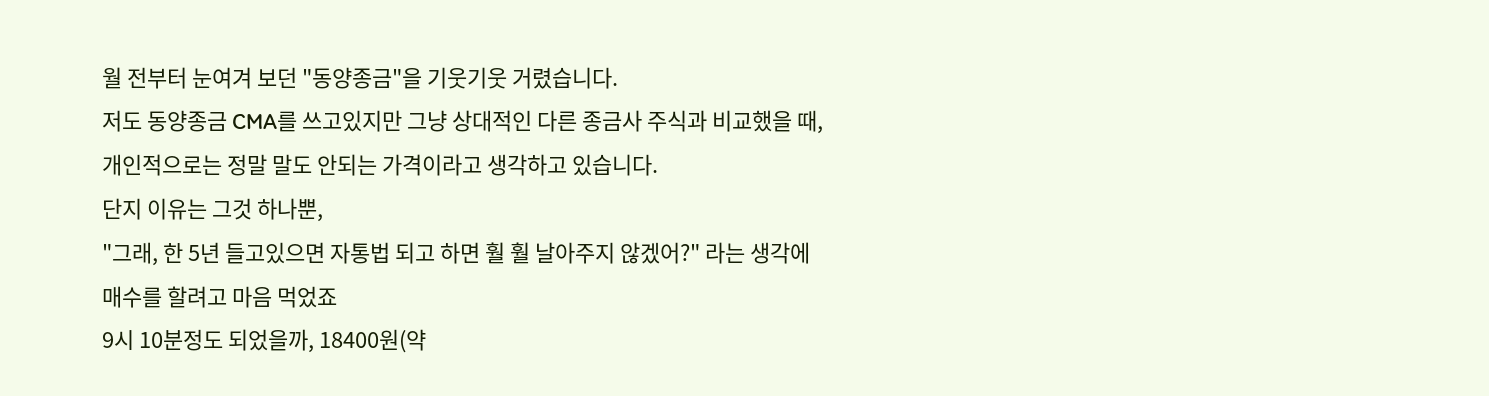월 전부터 눈여겨 보던 "동양종금"을 기웃기웃 거렸습니다.
저도 동양종금 CMA를 쓰고있지만 그냥 상대적인 다른 종금사 주식과 비교했을 때,
개인적으로는 정말 말도 안되는 가격이라고 생각하고 있습니다.
단지 이유는 그것 하나뿐,
"그래, 한 5년 들고있으면 자통법 되고 하면 훨 훨 날아주지 않겠어?" 라는 생각에
매수를 할려고 마음 먹었죠
9시 10분정도 되었을까, 18400원(약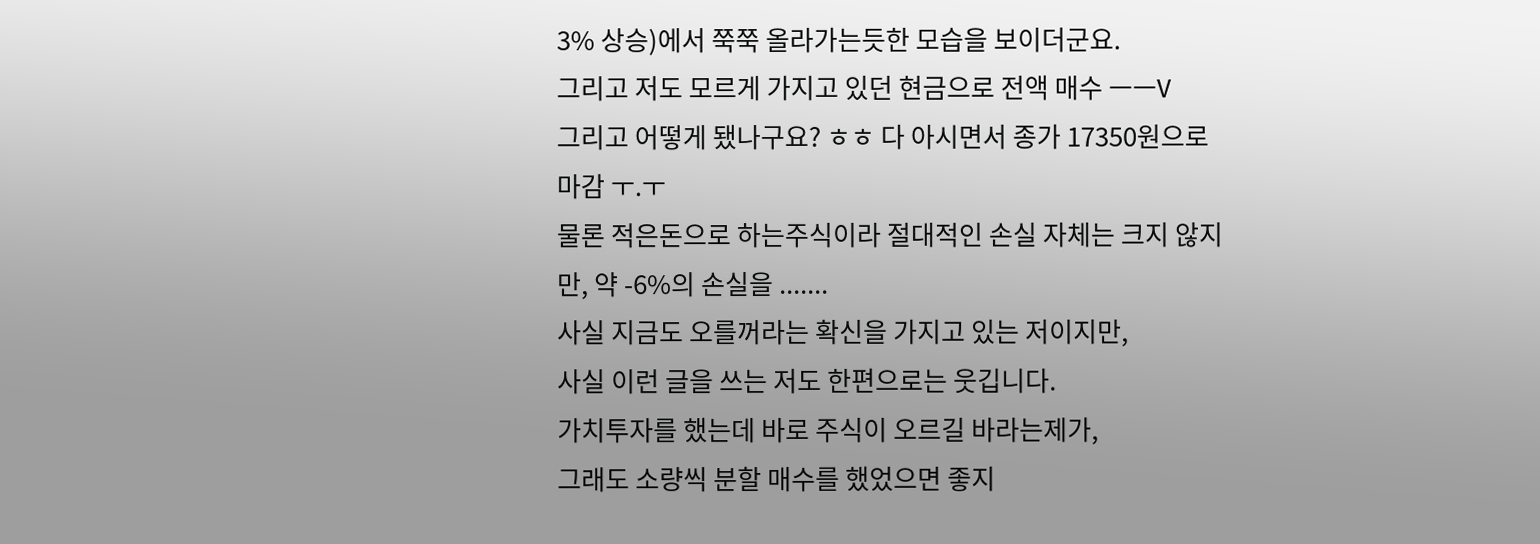3% 상승)에서 쭉쭉 올라가는듯한 모습을 보이더군요.
그리고 저도 모르게 가지고 있던 현금으로 전액 매수 ㅡㅡV
그리고 어떻게 됐나구요? ㅎㅎ 다 아시면서 종가 17350원으로 마감 ㅜ.ㅜ
물론 적은돈으로 하는주식이라 절대적인 손실 자체는 크지 않지만, 약 -6%의 손실을 .......
사실 지금도 오를꺼라는 확신을 가지고 있는 저이지만,
사실 이런 글을 쓰는 저도 한편으로는 웃깁니다.
가치투자를 했는데 바로 주식이 오르길 바라는제가,
그래도 소량씩 분할 매수를 했었으면 좋지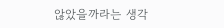않았을까라는 생각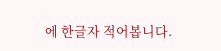에 한글자 적어봅니다.